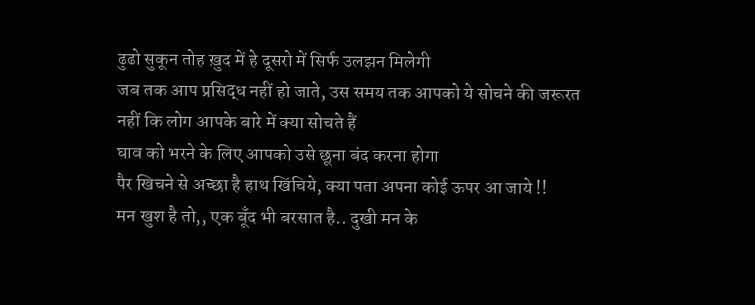ढुढो सुकून तोह ख़ुद में हे दूसरो में सिर्फ उलझन मिलेगी
जब तक आप प्रसिद्ध नहीं हो जाते, उस समय तक आपको ये सोचने की जरूरत नहीं कि लोग आपके बारे में क्या सोचते हैं
घाव को भरने के लिए आपको उसे छूना बंद करना होगा
पैर खिचने से अच्छा है हाथ खिंचिये, क्या पता अपना कोई ऊपर आ जाये !!
मन खुश है तो,, एक बूँद भी बरसात है.. दुखी मन के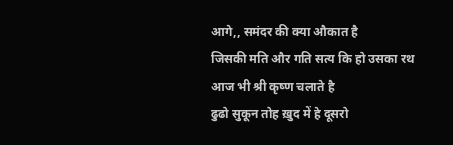आगे,, समंदर की क्या औकात है
जिसकी मति और गति सत्य कि हो उसका रथ आज भी श्री कृष्ण चलाते है
ढुढो सुकून तोह ख़ुद में हे दूसरो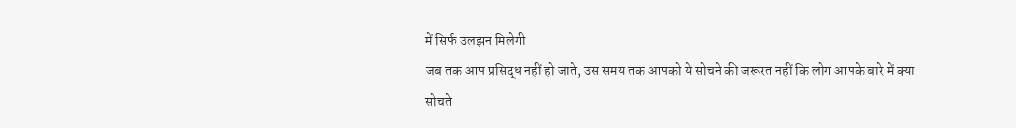में सिर्फ उलझन मिलेगी
जब तक आप प्रसिद्ध नहीं हो जाते, उस समय तक आपको ये सोचने की जरूरत नहीं कि लोग आपके बारे में क्या सोचते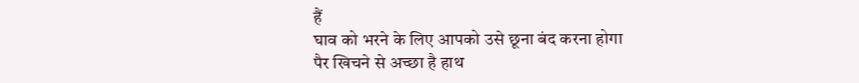हैं
घाव को भरने के लिए आपको उसे छूना बंद करना होगा
पैर खिचने से अच्छा है हाथ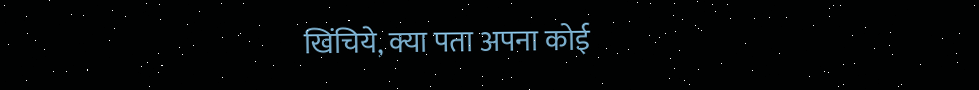खिंचिये, क्या पता अपना कोई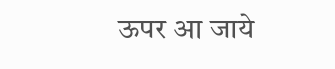ऊपर आ जाये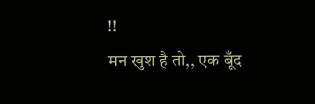!!
मन खुश है तो,, एक बूँद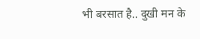भी बरसात है.. दुखी मन के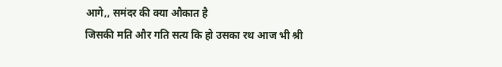आगे,, समंदर की क्या औकात है
जिसकी मति और गति सत्य कि हो उसका रथ आज भी श्री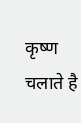कृष्ण चलाते है